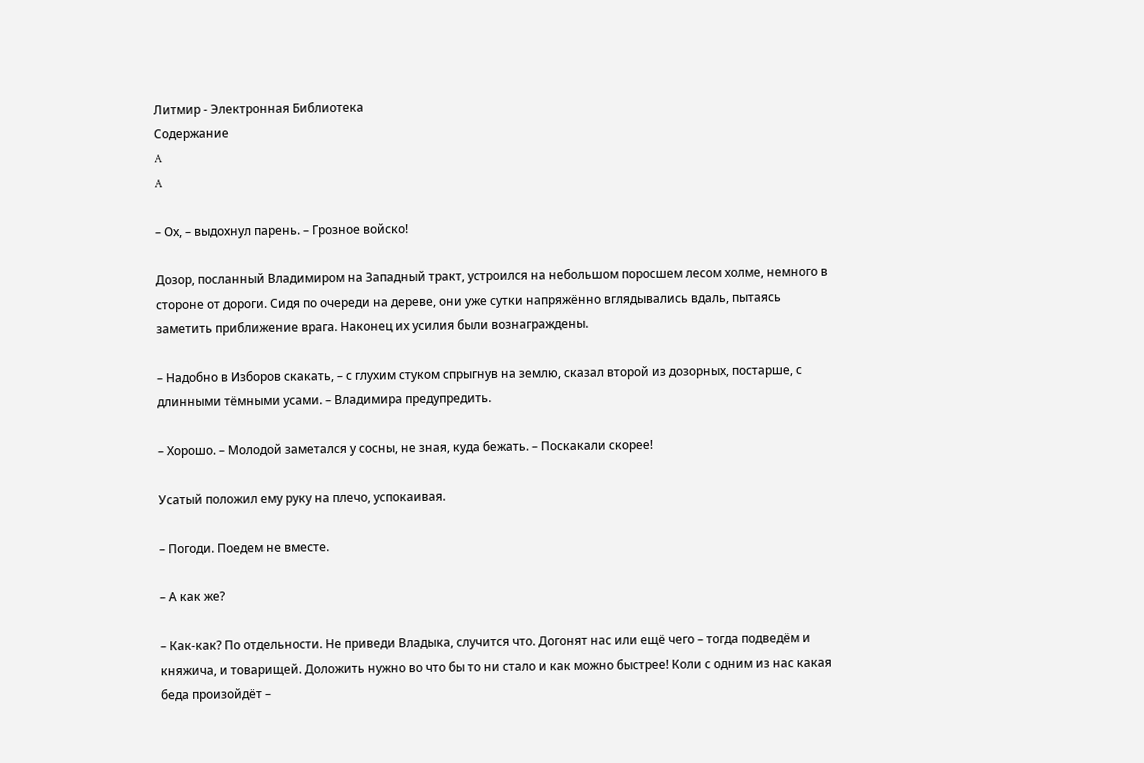Литмир - Электронная Библиотека
Содержание
A
A

– Ох, – выдохнул парень. – Грозное войско!

Дозор, посланный Владимиром на Западный тракт, устроился на небольшом поросшем лесом холме, немного в стороне от дороги. Сидя по очереди на дереве, они уже сутки напряжённо вглядывались вдаль, пытаясь заметить приближение врага. Наконец их усилия были вознаграждены.

– Надобно в Изборов скакать, – с глухим стуком спрыгнув на землю, сказал второй из дозорных, постарше, с длинными тёмными усами. – Владимира предупредить.

– Хорошо. – Молодой заметался у сосны, не зная, куда бежать. – Поскакали скорее!

Усатый положил ему руку на плечо, успокаивая.

– Погоди. Поедем не вместе.

– А как же?

– Как-как? По отдельности. Не приведи Владыка, случится что. Догонят нас или ещё чего – тогда подведём и княжича, и товарищей. Доложить нужно во что бы то ни стало и как можно быстрее! Коли с одним из нас какая беда произойдёт –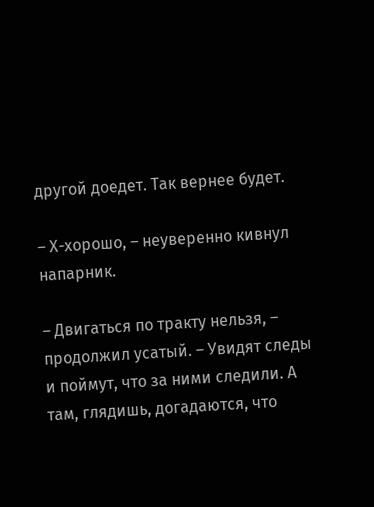другой доедет. Так вернее будет.

– Х-хорошо, – неуверенно кивнул напарник.

– Двигаться по тракту нельзя, – продолжил усатый. – Увидят следы и поймут, что за ними следили. А там, глядишь, догадаются, что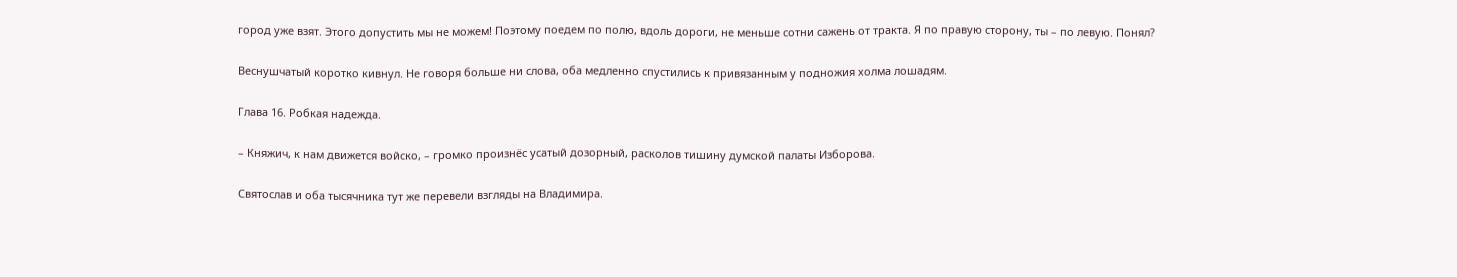город уже взят. Этого допустить мы не можем! Поэтому поедем по полю, вдоль дороги, не меньше сотни сажень от тракта. Я по правую сторону, ты – по левую. Понял?

Веснушчатый коротко кивнул. Не говоря больше ни слова, оба медленно спустились к привязанным у подножия холма лошадям.

Глава 16. Робкая надежда.

– Княжич, к нам движется войско, – громко произнёс усатый дозорный, расколов тишину думской палаты Изборова.

Святослав и оба тысячника тут же перевели взгляды на Владимира.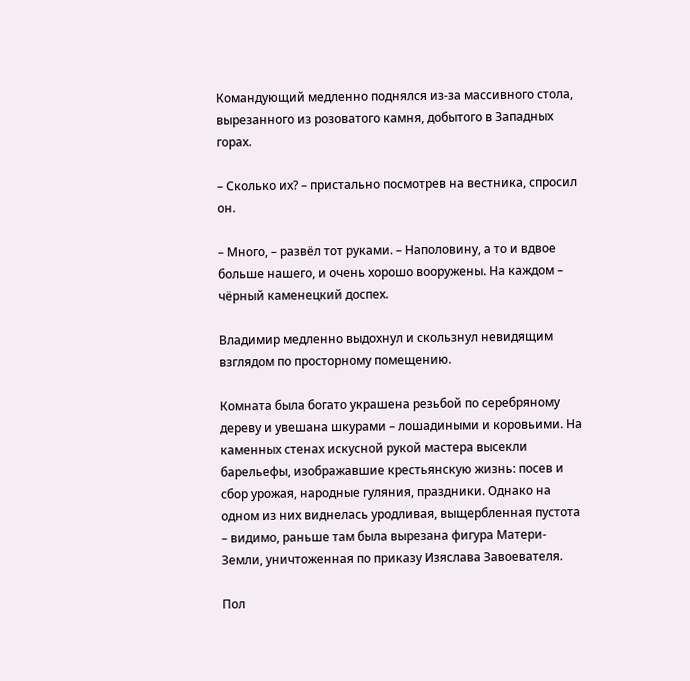Командующий медленно поднялся из-за массивного стола, вырезанного из розоватого камня, добытого в Западных горах.

– Сколько их? – пристально посмотрев на вестника, спросил он.

– Много, – развёл тот руками. – Наполовину, а то и вдвое больше нашего, и очень хорошо вооружены. На каждом – чёрный каменецкий доспех.

Владимир медленно выдохнул и скользнул невидящим взглядом по просторному помещению.

Комната была богато украшена резьбой по серебряному дереву и увешана шкурами – лошадиными и коровьими. На каменных стенах искусной рукой мастера высекли барельефы, изображавшие крестьянскую жизнь: посев и сбор урожая, народные гуляния, праздники. Однако на одном из них виднелась уродливая, выщербленная пустота – видимо, раньше там была вырезана фигура Матери-Земли, уничтоженная по приказу Изяслава Завоевателя.

Пол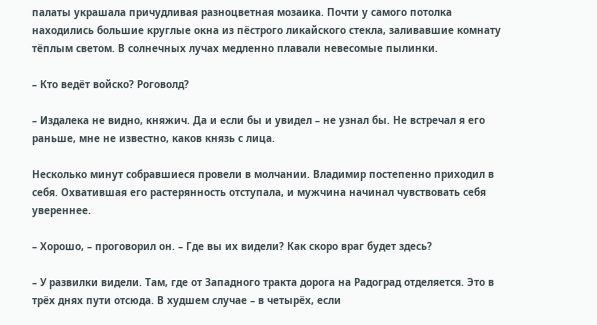палаты украшала причудливая разноцветная мозаика. Почти у самого потолка находились большие круглые окна из пёстрого ликайского стекла, заливавшие комнату тёплым светом. В солнечных лучах медленно плавали невесомые пылинки.

– Кто ведёт войско? Роговолд?

– Издалека не видно, княжич. Да и если бы и увидел – не узнал бы. Не встречал я его раньше, мне не известно, каков князь с лица.

Несколько минут собравшиеся провели в молчании. Владимир постепенно приходил в себя. Охватившая его растерянность отступала, и мужчина начинал чувствовать себя увереннее.

– Хорошо, – проговорил он. – Где вы их видели? Как скоро враг будет здесь?

– У развилки видели. Там, где от Западного тракта дорога на Радоград отделяется. Это в трёх днях пути отсюда. В худшем случае – в четырёх, если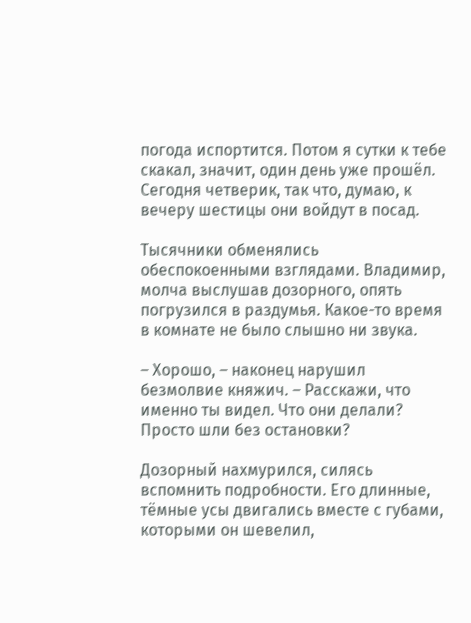погода испортится. Потом я сутки к тебе скакал, значит, один день уже прошёл. Сегодня четверик, так что, думаю, к вечеру шестицы они войдут в посад.

Тысячники обменялись обеспокоенными взглядами. Владимир, молча выслушав дозорного, опять погрузился в раздумья. Какое-то время в комнате не было слышно ни звука.

– Хорошо, – наконец нарушил безмолвие княжич. – Расскажи, что именно ты видел. Что они делали? Просто шли без остановки?

Дозорный нахмурился, силясь вспомнить подробности. Его длинные, тёмные усы двигались вместе с губами, которыми он шевелил,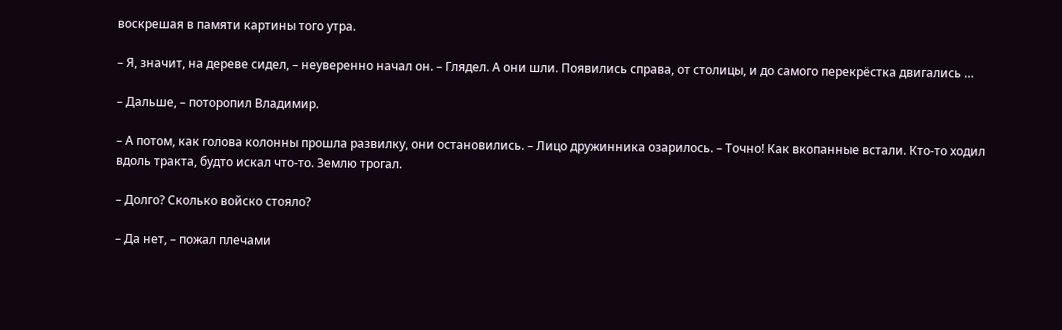воскрешая в памяти картины того утра.

– Я, значит, на дереве сидел, – неуверенно начал он. – Глядел. А они шли. Появились справа, от столицы, и до самого перекрёстка двигались …

– Дальше, – поторопил Владимир.

– А потом, как голова колонны прошла развилку, они остановились. – Лицо дружинника озарилось. – Точно! Как вкопанные встали. Кто-то ходил вдоль тракта, будто искал что-то. Землю трогал.

– Долго? Сколько войско стояло?

– Да нет, – пожал плечами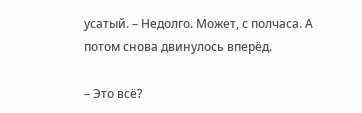усатый. – Недолго. Может, с полчаса. А потом снова двинулось вперёд.

– Это всё?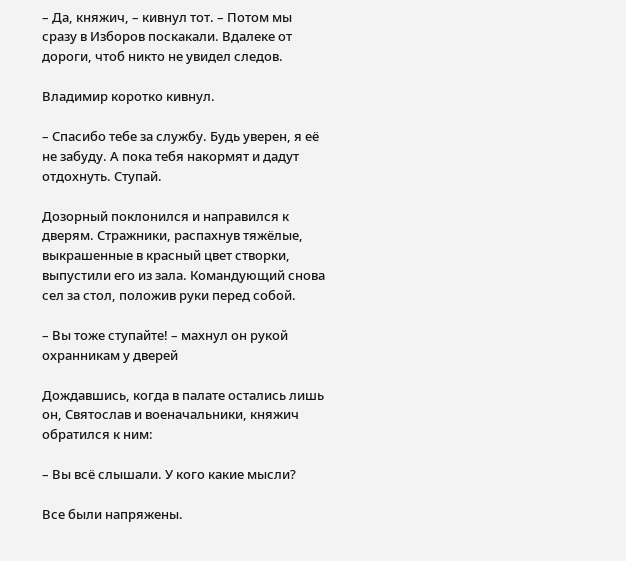– Да, княжич, – кивнул тот. – Потом мы сразу в Изборов поскакали. Вдалеке от дороги, чтоб никто не увидел следов.

Владимир коротко кивнул.

– Спасибо тебе за службу. Будь уверен, я её не забуду. А пока тебя накормят и дадут отдохнуть. Ступай.

Дозорный поклонился и направился к дверям. Стражники, распахнув тяжёлые, выкрашенные в красный цвет створки, выпустили его из зала. Командующий снова сел за стол, положив руки перед собой.

– Вы тоже ступайте! – махнул он рукой охранникам у дверей

Дождавшись, когда в палате остались лишь он, Святослав и военачальники, княжич обратился к ним:

– Вы всё слышали. У кого какие мысли?

Все были напряжены.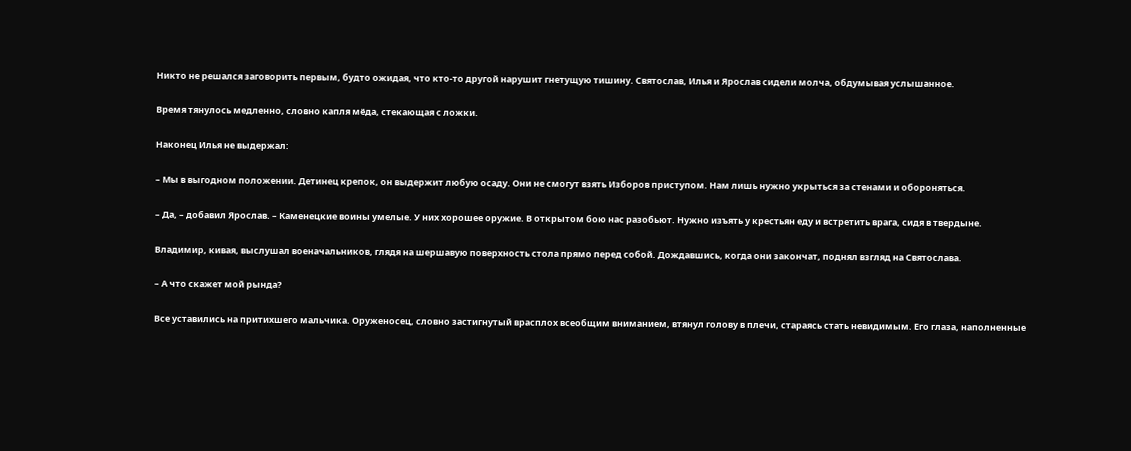Никто не решался заговорить первым, будто ожидая, что кто-то другой нарушит гнетущую тишину. Святослав, Илья и Ярослав сидели молча, обдумывая услышанное.

Время тянулось медленно, словно капля мёда, стекающая с ложки.

Наконец Илья не выдержал:

– Мы в выгодном положении. Детинец крепок, он выдержит любую осаду. Они не смогут взять Изборов приступом. Нам лишь нужно укрыться за стенами и обороняться.

– Да, – добавил Ярослав. – Каменецкие воины умелые. У них хорошее оружие. В открытом бою нас разобьют. Нужно изъять у крестьян еду и встретить врага, сидя в твердыне.

Владимир, кивая, выслушал военачальников, глядя на шершавую поверхность стола прямо перед собой. Дождавшись, когда они закончат, поднял взгляд на Святослава.

– А что скажет мой рында?

Все уставились на притихшего мальчика. Оруженосец, словно застигнутый врасплох всеобщим вниманием, втянул голову в плечи, стараясь стать невидимым. Его глаза, наполненные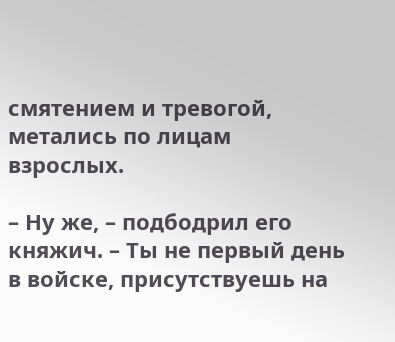смятением и тревогой, метались по лицам взрослых.

– Ну же, – подбодрил его княжич. – Ты не первый день в войске, присутствуешь на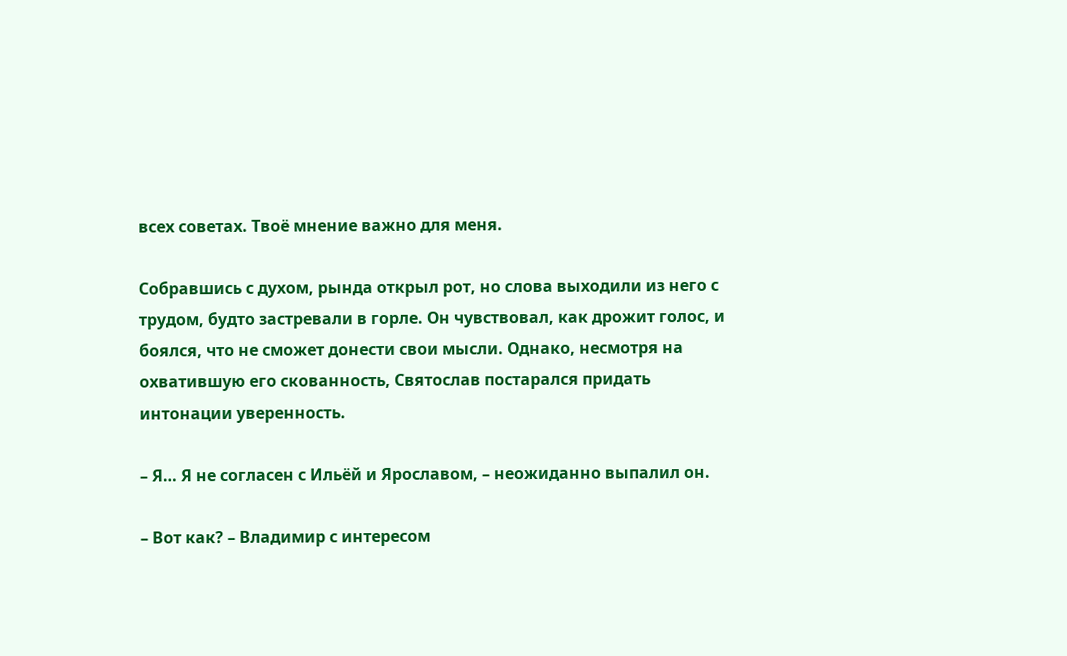всех советах. Твоё мнение важно для меня.

Собравшись с духом, рында открыл рот, но слова выходили из него с трудом, будто застревали в горле. Он чувствовал, как дрожит голос, и боялся, что не сможет донести свои мысли. Однако, несмотря на охватившую его скованность, Святослав постарался придать интонации уверенность.

– Я… Я не согласен с Ильёй и Ярославом, – неожиданно выпалил он.

– Вот как? – Владимир с интересом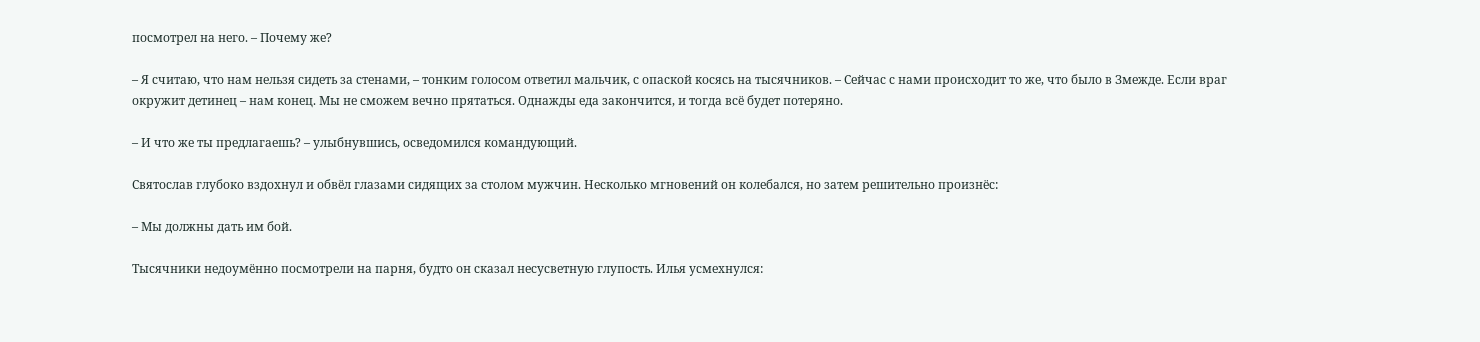посмотрел на него. – Почему же?

– Я считаю, что нам нельзя сидеть за стенами, – тонким голосом ответил мальчик, с опаской косясь на тысячников. – Сейчас с нами происходит то же, что было в Змежде. Если враг окружит детинец – нам конец. Мы не сможем вечно прятаться. Однажды еда закончится, и тогда всё будет потеряно.

– И что же ты предлагаешь? – улыбнувшись, осведомился командующий.

Святослав глубоко вздохнул и обвёл глазами сидящих за столом мужчин. Несколько мгновений он колебался, но затем решительно произнёс:

– Мы должны дать им бой.

Тысячники недоумённо посмотрели на парня, будто он сказал несусветную глупость. Илья усмехнулся: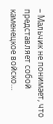– Мальчик не понимает, что представляет собой каменецкое войско…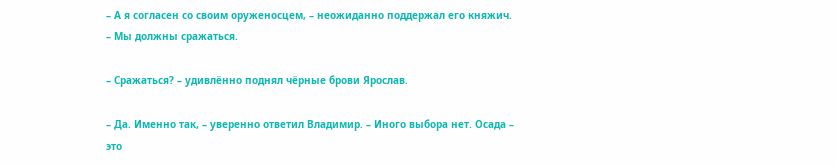– А я согласен со своим оруженосцем, – неожиданно поддержал его княжич. – Мы должны сражаться.

– Сражаться? – удивлённо поднял чёрные брови Ярослав.

– Да. Именно так, – уверенно ответил Владимир. – Иного выбора нет. Осада – это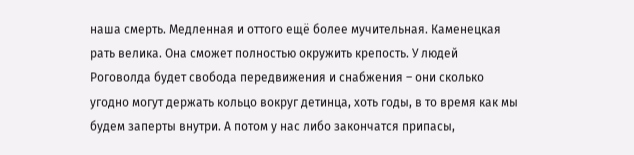наша смерть. Медленная и оттого ещё более мучительная. Каменецкая рать велика. Она сможет полностью окружить крепость. У людей Роговолда будет свобода передвижения и снабжения – они сколько угодно могут держать кольцо вокруг детинца, хоть годы, в то время как мы будем заперты внутри. А потом у нас либо закончатся припасы,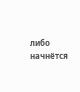либо начнётся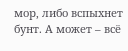мор, либо вспыхнет бунт. А может – всё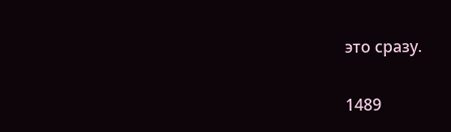это сразу.

1489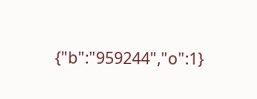{"b":"959244","o":1}